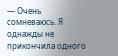— Очень сомневаюсь. Я однажды не прикончила одного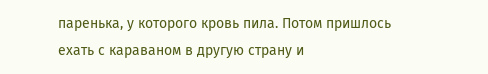паренька, у которого кровь пила. Потом пришлось ехать с караваном в другую страну и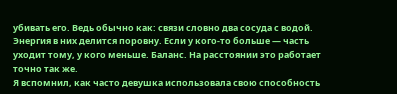убивать его. Ведь обычно как: связи словно два сосуда с водой. Энергия в них делится поровну. Если у кого-то больше — часть уходит тому, у кого меньше. Баланс. На расстоянии это работает точно так же.
Я вспомнил, как часто девушка использовала свою способность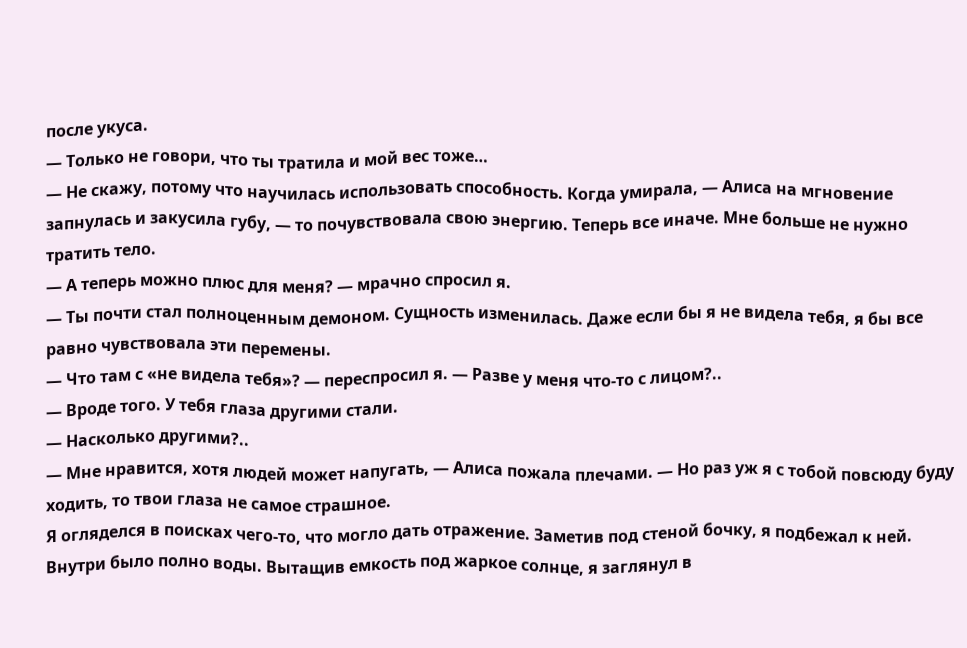после укуса.
— Только не говори, что ты тратила и мой вес тоже…
— Не скажу, потому что научилась использовать способность. Когда умирала, — Алиса на мгновение запнулась и закусила губу, — то почувствовала свою энергию. Теперь все иначе. Мне больше не нужно тратить тело.
— А теперь можно плюс для меня? — мрачно спросил я.
— Ты почти стал полноценным демоном. Сущность изменилась. Даже если бы я не видела тебя, я бы все равно чувствовала эти перемены.
— Что там с «не видела тебя»? — переспросил я. — Разве у меня что-то с лицом?..
— Вроде того. У тебя глаза другими стали.
— Насколько другими?..
— Мне нравится, хотя людей может напугать, — Алиса пожала плечами. — Но раз уж я с тобой повсюду буду ходить, то твои глаза не самое страшное.
Я огляделся в поисках чего-то, что могло дать отражение. Заметив под стеной бочку, я подбежал к ней. Внутри было полно воды. Вытащив емкость под жаркое солнце, я заглянул в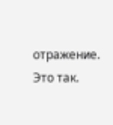отражение.
Это так.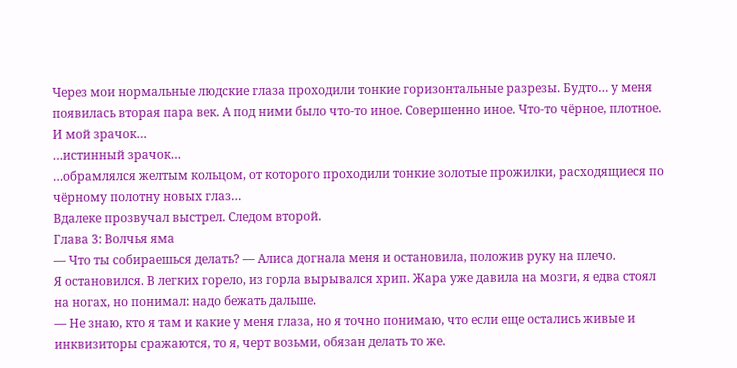Через мои нормальные людские глаза проходили тонкие горизонтальные разрезы. Будто… у меня появилась вторая пара век. А под ними было что-то иное. Совершенно иное. Что-то чёрное, плотное. И мой зрачок…
…истинный зрачок…
…обрамлялся желтым кольцом, от которого проходили тонкие золотые прожилки, расходящиеся по чёрному полотну новых глаз…
Вдалеке прозвучал выстрел. Следом второй.
Глава 3: Волчья яма
— Что ты собираешься делать? — Алиса догнала меня и остановила, положив руку на плечо.
Я остановился. В легких горело, из горла вырывался хрип. Жара уже давила на мозги, я едва стоял на ногах, но понимал: надо бежать дальше.
— Не знаю, кто я там и какие у меня глаза, но я точно понимаю, что если еще остались живые и инквизиторы сражаются, то я, черт возьми, обязан делать то же.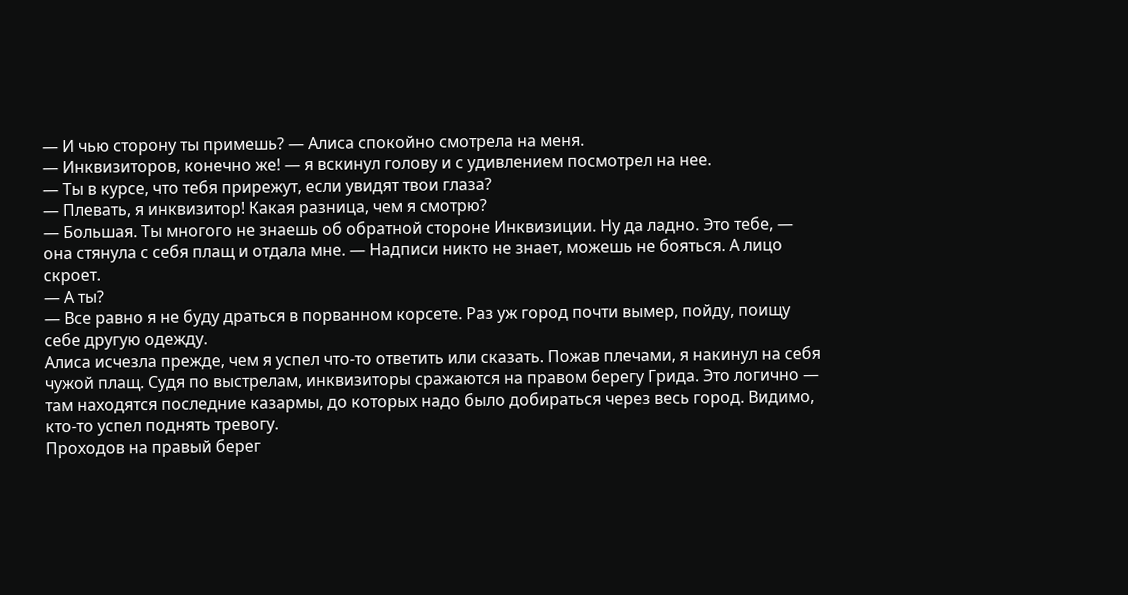— И чью сторону ты примешь? — Алиса спокойно смотрела на меня.
— Инквизиторов, конечно же! — я вскинул голову и с удивлением посмотрел на нее.
— Ты в курсе, что тебя прирежут, если увидят твои глаза?
— Плевать, я инквизитор! Какая разница, чем я смотрю?
— Большая. Ты многого не знаешь об обратной стороне Инквизиции. Ну да ладно. Это тебе, — она стянула с себя плащ и отдала мне. — Надписи никто не знает, можешь не бояться. А лицо скроет.
— А ты?
— Все равно я не буду драться в порванном корсете. Раз уж город почти вымер, пойду, поищу себе другую одежду.
Алиса исчезла прежде, чем я успел что-то ответить или сказать. Пожав плечами, я накинул на себя чужой плащ. Судя по выстрелам, инквизиторы сражаются на правом берегу Грида. Это логично — там находятся последние казармы, до которых надо было добираться через весь город. Видимо, кто-то успел поднять тревогу.
Проходов на правый берег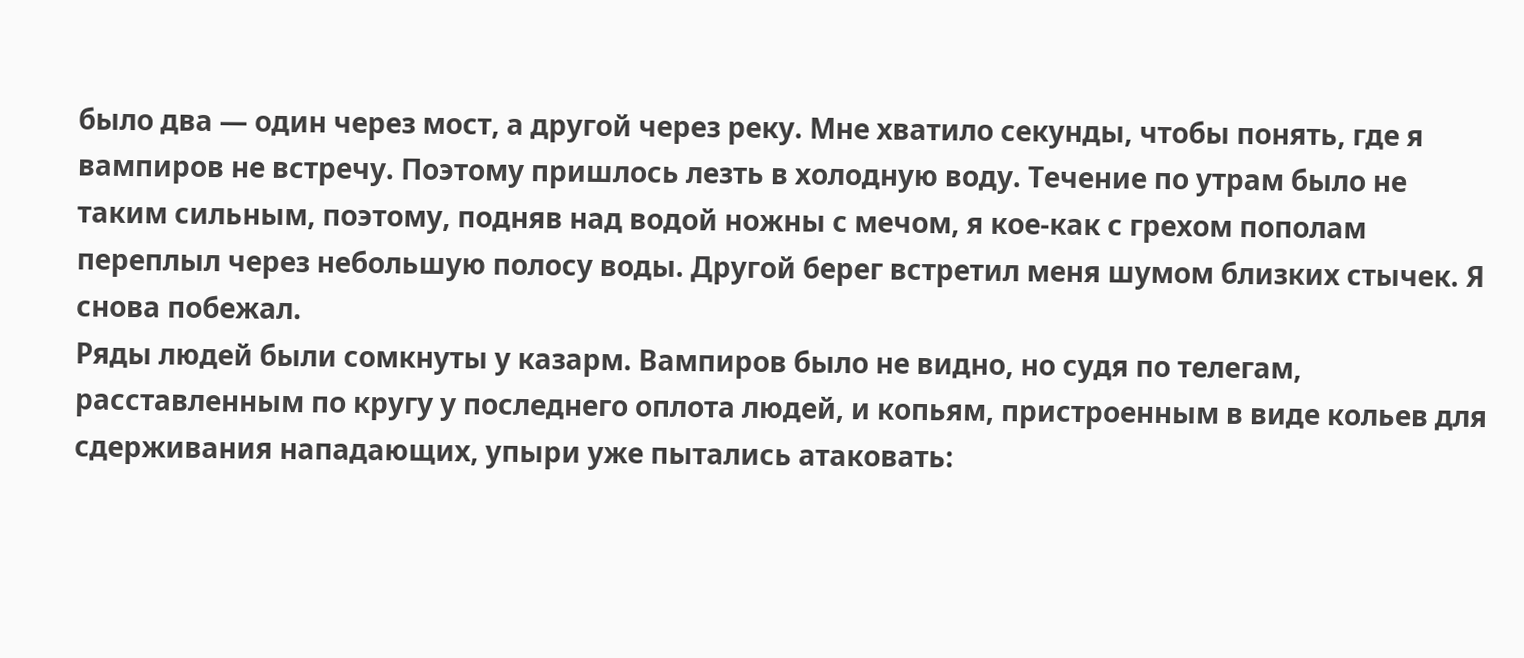было два — один через мост, а другой через реку. Мне хватило секунды, чтобы понять, где я вампиров не встречу. Поэтому пришлось лезть в холодную воду. Течение по утрам было не таким сильным, поэтому, подняв над водой ножны с мечом, я кое-как с грехом пополам переплыл через небольшую полосу воды. Другой берег встретил меня шумом близких стычек. Я снова побежал.
Ряды людей были сомкнуты у казарм. Вампиров было не видно, но судя по телегам, расставленным по кругу у последнего оплота людей, и копьям, пристроенным в виде кольев для сдерживания нападающих, упыри уже пытались атаковать: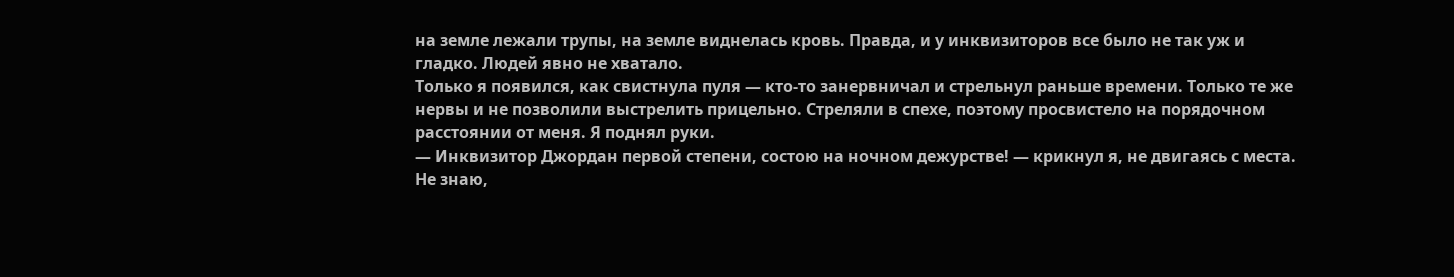на земле лежали трупы, на земле виднелась кровь. Правда, и у инквизиторов все было не так уж и гладко. Людей явно не хватало.
Только я появился, как свистнула пуля — кто-то занервничал и стрельнул раньше времени. Только те же нервы и не позволили выстрелить прицельно. Стреляли в спехе, поэтому просвистело на порядочном расстоянии от меня. Я поднял руки.
— Инквизитор Джордан первой степени, состою на ночном дежурстве! — крикнул я, не двигаясь с места.
Не знаю,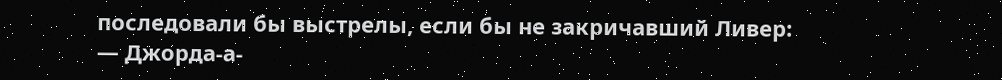последовали бы выстрелы, если бы не закричавший Ливер:
— Джорда-а-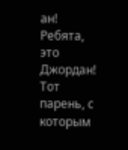ан! Ребята, это Джордан! Тот парень, с которым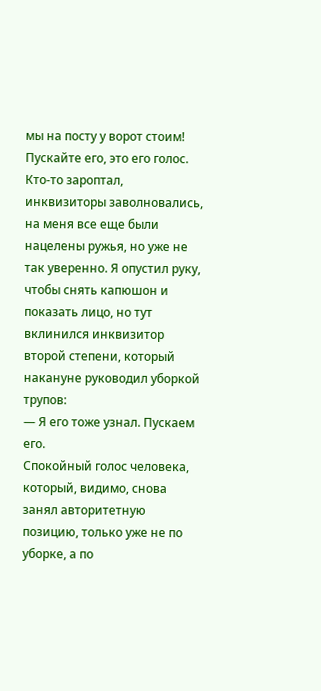мы на посту у ворот стоим! Пускайте его, это его голос.
Кто-то зароптал, инквизиторы заволновались, на меня все еще были нацелены ружья, но уже не так уверенно. Я опустил руку, чтобы снять капюшон и показать лицо, но тут вклинился инквизитор второй степени, который накануне руководил уборкой трупов:
— Я его тоже узнал. Пускаем его.
Спокойный голос человека, который, видимо, снова занял авторитетную позицию, только уже не по уборке, а по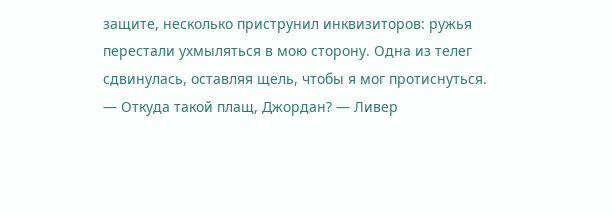защите, несколько приструнил инквизиторов: ружья перестали ухмыляться в мою сторону. Одна из телег сдвинулась, оставляя щель, чтобы я мог протиснуться.
— Откуда такой плащ, Джордан? — Ливер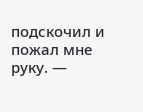подскочил и пожал мне руку. —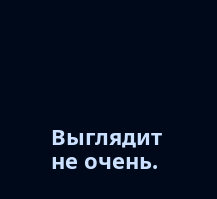Выглядит не очень.